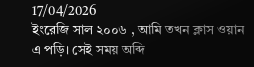17/04/2026
ইংরেজি সাল ২০০৬ , আমি তখন ক্লাস ওয়ান এ পড়ি। সেই সময় অব্দি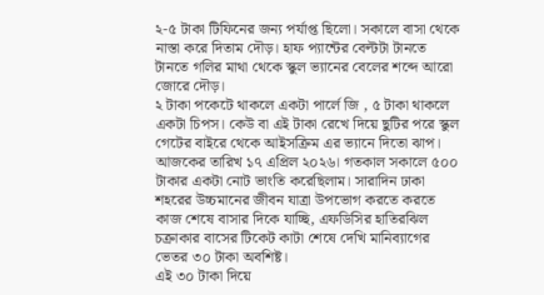২-৫ টাকা টিফিনের জন্য পর্যাপ্ত ছিলো। সকালে বাসা থেকে নাস্তা করে দিতাম দৌড়। হাফ প্যান্টের বেল্টটা টানতে টানতে গলির মাথা থেকে স্কুল ভ্যানের বেলের শব্দে আরো জোরে দৌড়।
২ টাকা পকেটে থাকলে একটা পার্লে জি , ৫ টাকা থাকলে একটা চিপস। কেউ বা এই টাকা রেখে দিয়ে ছুটির পরে স্কুল গেটের বাইরে থেকে আইসক্রিম এর ভ্যানে দিতো ঝাপ।
আজকের তারিখ ১৭ এপ্রিল ২০২৬। গতকাল সকালে ৫০০ টাকার একটা নোট ভাংতি করেছিলাম। সারাদিন ঢাকা শহরের উচ্চমানের জীবন যাত্রা উপভোগ করতে করতে কাজ শেষে বাসার দিকে যাচ্ছি, এফডিসির হাতিরঝিল চক্রাকার বাসের টিকেট কাটা শেষে দেখি মানিব্যাগের ভেতর ৩০ টাকা অবশিষ্ট।
এই ৩০ টাকা দিয়ে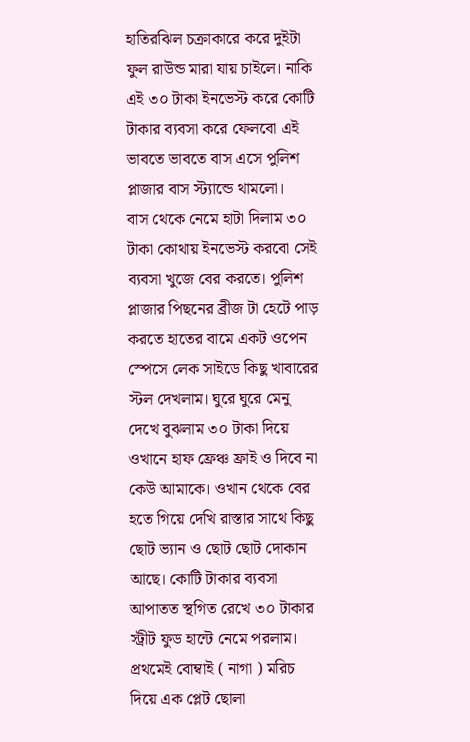হাতিরঝিল চক্রাকারে করে দুইটা ফুল রাউন্ড মারা যায় চাইলে। নাকি এই ৩০ টাকা ইনভেস্ট করে কোটি টাকার ব্যবসা করে ফেলবো এই ভাবতে ভাবতে বাস এসে পুলিশ প্লাজার বাস স্ট্যান্ডে থামলো।
বাস থেকে নেমে হাটা দিলাম ৩০ টাকা কোথায় ইনভেস্ট করবো সেই ব্যবসা খুজে বের করতে। পুলিশ প্লাজার পিছনের ব্রীজ টা হেটে পাড় করতে হাতের বামে একট ওপেন স্পেসে লেক সাইডে কিছু খাবারের স্টল দেখলাম। ঘুরে ঘুরে মেনু দেখে বুঝলাম ৩০ টাকা দিয়ে ওখানে হাফ ফ্রেঞ্চ ফ্রাই ও দিবে না কেউ আমাকে। ওখান থেকে বের হতে গিয়ে দেখি রাস্তার সাথে কিছু ছোট ভ্যান ও ছোট ছোট দোকান আছে। কোটি টাকার ব্যবসা আপাতত স্থগিত রেখে ৩০ টাকার স্ট্রীট ফুড হান্টে নেমে পরলাম।
প্রথমেই বোম্বাই ( নাগা ) মরিচ দিয়ে এক প্লেট ছোলা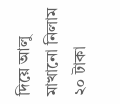দিয়ে আলু মাখানো নিলাম ২০ টাকা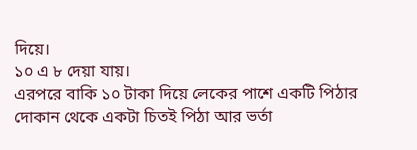দিয়ে।
১০ এ ৮ দেয়া যায়।
এরপরে বাকি ১০ টাকা দিয়ে লেকের পাশে একটি পিঠার দোকান থেকে একটা চিতই পিঠা আর ভর্তা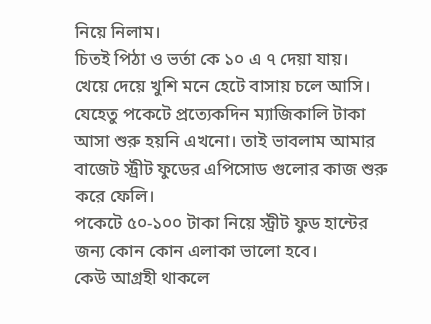নিয়ে নিলাম।
চিতই পিঠা ও ভর্তা কে ১০ এ ৭ দেয়া যায়।
খেয়ে দেয়ে খুশি মনে হেটে বাসায় চলে আসি। যেহেতু পকেটে প্রত্যেকদিন ম্যাজিকালি টাকা আসা শুরু হয়নি এখনো। তাই ভাবলাম আমার বাজেট স্ট্রীট ফুডের এপিসোড গুলোর কাজ শুরু করে ফেলি।
পকেটে ৫০-১০০ টাকা নিয়ে স্ট্রীট ফুড হান্টের জন্য কোন কোন এলাকা ভালো হবে।
কেউ আগ্রহী থাকলে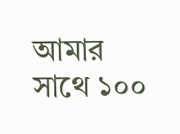আমার সাথে ১০০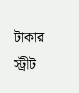টাকার স্ট্রীট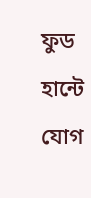ফুড হান্টে যোগ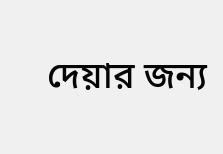দেয়ার জন্য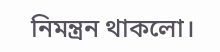নিমন্ত্রন থাকলো।